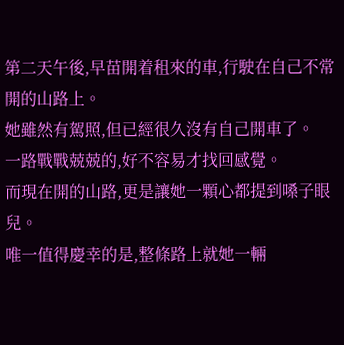第二天午後,早苗開着租來的車,行駛在自己不常開的山路上。
她雖然有駕照,但已經很久沒有自己開車了。
一路戰戰兢兢的,好不容易才找回感覺。
而現在開的山路,更是讓她一顆心都提到嗓子眼兒。
唯一值得慶幸的是,整條路上就她一輛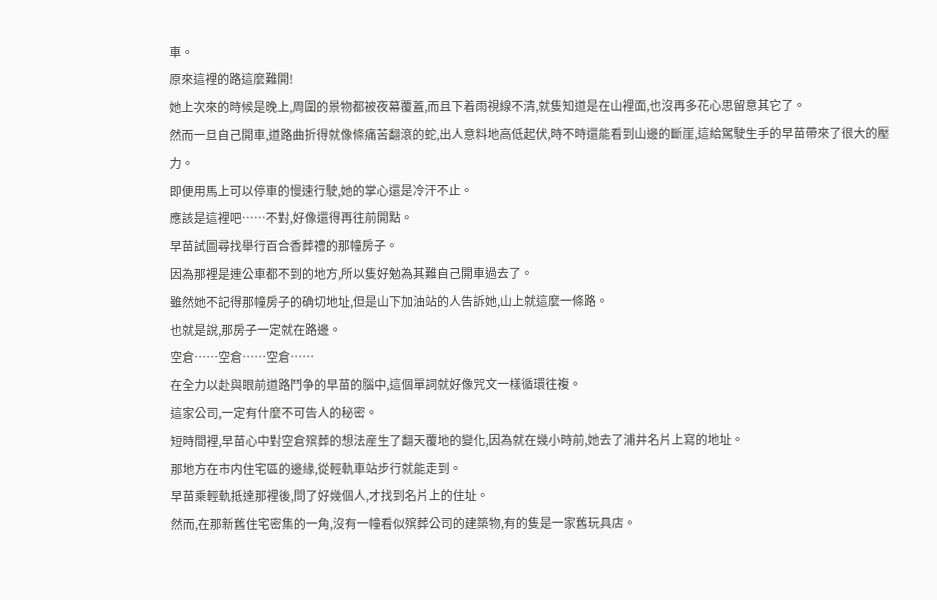車。
原來這裡的路這麼難開!
她上次來的時候是晚上,周圍的景物都被夜幕覆蓋,而且下着雨視線不清,就隻知道是在山裡面,也沒再多花心思留意其它了。
然而一旦自己開車,道路曲折得就像條痛苦翻滾的蛇,出人意料地高低起伏,時不時還能看到山邊的斷崖,這給駕駛生手的早苗帶來了很大的壓力。
即便用馬上可以停車的慢速行駛,她的掌心還是冷汗不止。
應該是這裡吧……不對,好像還得再往前開點。
早苗試圖尋找舉行百合香葬禮的那幢房子。
因為那裡是連公車都不到的地方,所以隻好勉為其難自己開車過去了。
雖然她不記得那幢房子的确切地址,但是山下加油站的人告訴她,山上就這麼一條路。
也就是說,那房子一定就在路邊。
空倉……空倉……空倉……
在全力以赴與眼前道路鬥争的早苗的腦中,這個單詞就好像咒文一樣循環往複。
這家公司,一定有什麼不可告人的秘密。
短時間裡,早苗心中對空倉殡葬的想法産生了翻天覆地的變化,因為就在幾小時前,她去了浦井名片上寫的地址。
那地方在市内住宅區的邊緣,從輕軌車站步行就能走到。
早苗乘輕軌抵達那裡後,問了好幾個人,才找到名片上的住址。
然而,在那新舊住宅密集的一角,沒有一幢看似殡葬公司的建築物,有的隻是一家舊玩具店。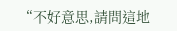“不好意思,請問這地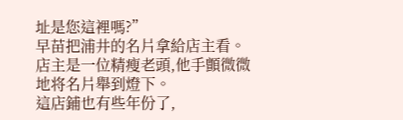址是您這裡嗎?”
早苗把浦井的名片拿給店主看。
店主是一位精瘦老頭,他手顫微微地将名片舉到燈下。
這店鋪也有些年份了,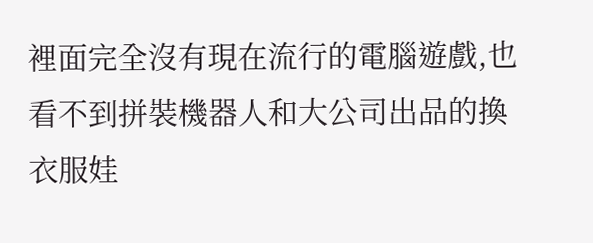裡面完全沒有現在流行的電腦遊戲,也看不到拼裝機器人和大公司出品的換衣服娃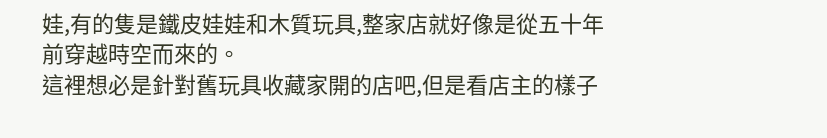娃,有的隻是鐵皮娃娃和木質玩具,整家店就好像是從五十年前穿越時空而來的。
這裡想必是針對舊玩具收藏家開的店吧,但是看店主的樣子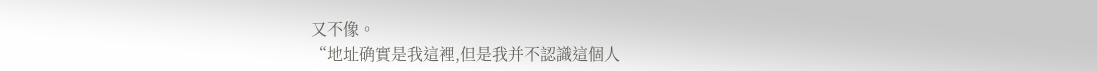又不像。
“地址确實是我這裡,但是我并不認識這個人